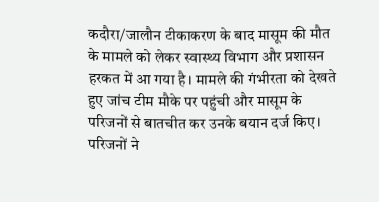कदौरा/जालौन टीकाकरण के बाद मासूम की मौत के मामले को लेकर स्वास्थ्य विभाग और प्रशासन हरकत में आ गया है। मामले की गंभीरता को देखते हुए जांच टीम मौके पर पहुंची और मासूम के परिजनों से बातचीत कर उनके बयान दर्ज किए। परिजनों ने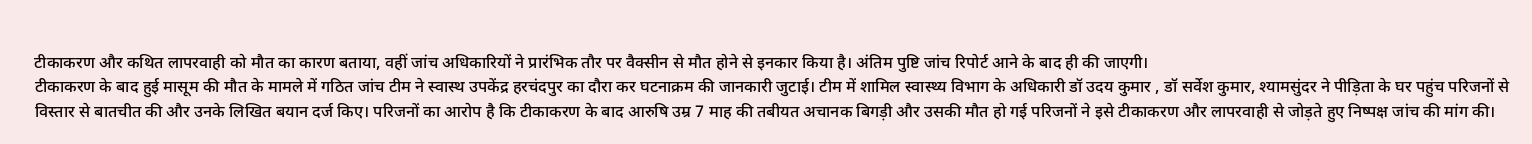टीकाकरण और कथित लापरवाही को मौत का कारण बताया, वहीं जांच अधिकारियों ने प्रारंभिक तौर पर वैक्सीन से मौत होने से इनकार किया है। अंतिम पुष्टि जांच रिपोर्ट आने के बाद ही की जाएगी।
टीकाकरण के बाद हुई मासूम की मौत के मामले में गठित जांच टीम ने स्वास्थ उपकेंद्र हरचंदपुर का दौरा कर घटनाक्रम की जानकारी जुटाई। टीम में शामिल स्वास्थ्य विभाग के अधिकारी डॉ उदय कुमार , डॉ सर्वेश कुमार, श्यामसुंदर ने पीड़िता के घर पहुंच परिजनों से विस्तार से बातचीत की और उनके लिखित बयान दर्ज किए। परिजनों का आरोप है कि टीकाकरण के बाद आरुषि उम्र 7 माह की तबीयत अचानक बिगड़ी और उसकी मौत हो गई परिजनों ने इसे टीकाकरण और लापरवाही से जोड़ते हुए निष्पक्ष जांच की मांग की।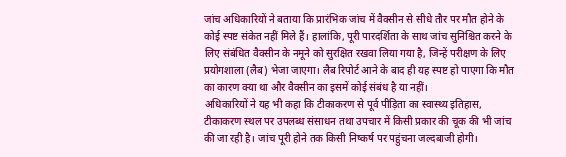जांच अधिकारियों ने बताया कि प्रारंभिक जांच में वैक्सीन से सीधे तौर पर मौत होने के कोई स्पष्ट संकेत नहीं मिले हैं। हालांकि, पूरी पारदर्शिता के साथ जांच सुनिश्चित करने के लिए संबंधित वैक्सीन के नमूने को सुरक्षित रखवा लिया गया है, जिन्हें परीक्षण के लिए प्रयोगशाला (लैब) भेजा जाएगा। लैब रिपोर्ट आने के बाद ही यह स्पष्ट हो पाएगा कि मौत का कारण क्या था और वैक्सीन का इसमें कोई संबंध है या नहीं।
अधिकारियों ने यह भी कहा कि टीकाकरण से पूर्व पीड़िता का स्वास्थ्य इतिहास, टीकाकरण स्थल पर उपलब्ध संसाधन तथा उपचार में किसी प्रकार की चूक की भी जांच की जा रही है। जांच पूरी होने तक किसी निष्कर्ष पर पहुंचना जल्दबाजी होगी।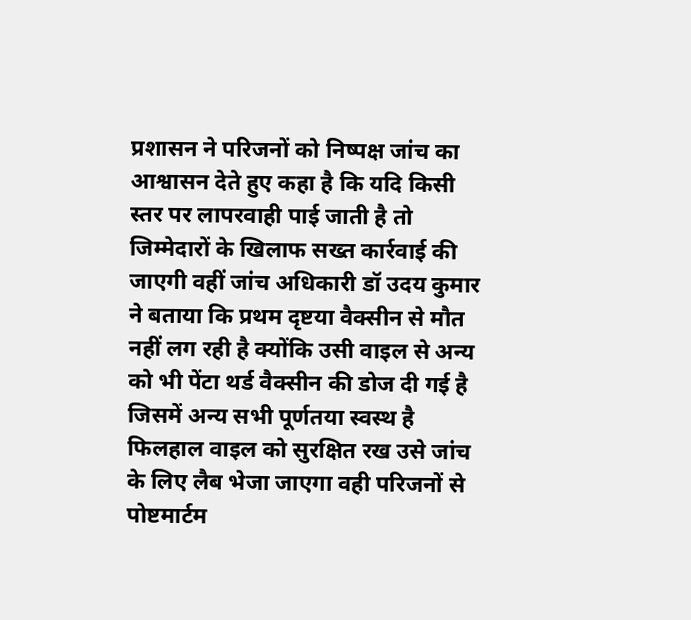प्रशासन ने परिजनों को निष्पक्ष जांच का आश्वासन देते हुए कहा है कि यदि किसी स्तर पर लापरवाही पाई जाती है तो जिम्मेदारों के खिलाफ सख्त कार्रवाई की जाएगी वहीं जांच अधिकारी डॉ उदय कुमार ने बताया कि प्रथम दृष्टया वैक्सीन से मौत नहीं लग रही है क्योंकि उसी वाइल से अन्य को भी पेंटा थर्ड वैक्सीन की डोज दी गई है जिसमें अन्य सभी पूर्णतया स्वस्थ है फिलहाल वाइल को सुरक्षित रख उसे जांच के लिए लैब भेजा जाएगा वही परिजनों से पोष्टमार्टम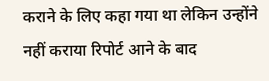कराने के लिए कहा गया था लेकिन उन्होंने नहीं कराया रिपोर्ट आने के बाद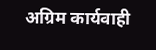अग्रिम कार्यवाही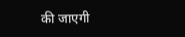की जाएगी